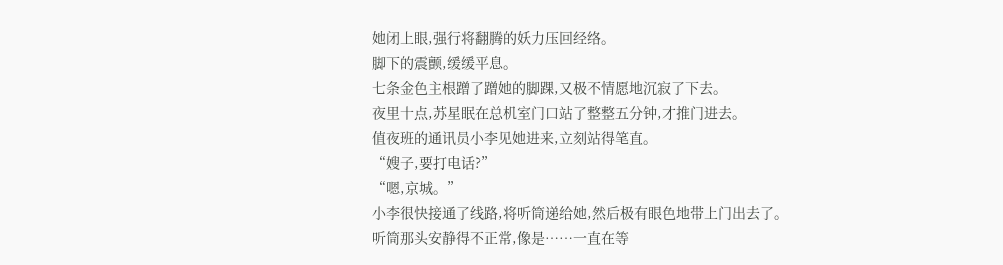她闭上眼,强行将翻腾的妖力压回经络。
脚下的震颤,缓缓平息。
七条金色主根蹭了蹭她的脚踝,又极不情愿地沉寂了下去。
夜里十点,苏星眠在总机室门口站了整整五分钟,才推门进去。
值夜班的通讯员小李见她进来,立刻站得笔直。
“嫂子,要打电话?”
“嗯,京城。”
小李很快接通了线路,将听筒递给她,然后极有眼色地带上门出去了。
听筒那头安静得不正常,像是……一直在等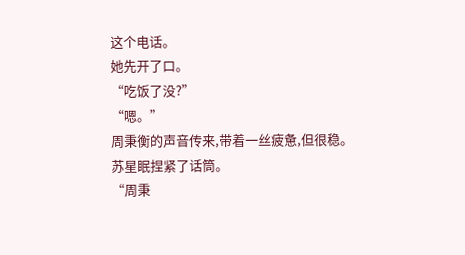这个电话。
她先开了口。
“吃饭了没?”
“嗯。”
周秉衡的声音传来,带着一丝疲惫,但很稳。
苏星眠捏紧了话筒。
“周秉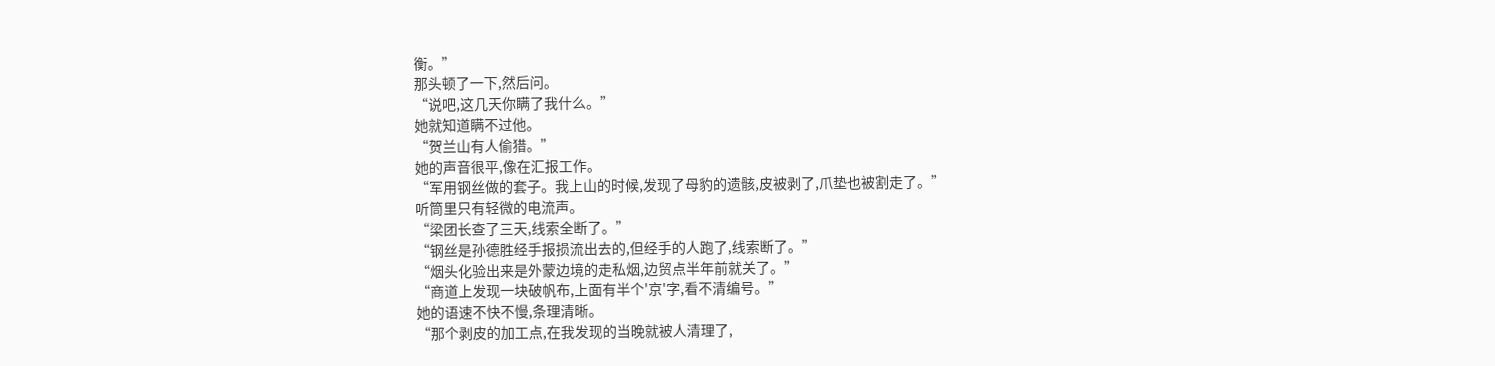衡。”
那头顿了一下,然后问。
“说吧,这几天你瞒了我什么。”
她就知道瞒不过他。
“贺兰山有人偷猎。”
她的声音很平,像在汇报工作。
“军用钢丝做的套子。我上山的时候,发现了母豹的遗骸,皮被剥了,爪垫也被割走了。”
听筒里只有轻微的电流声。
“梁团长查了三天,线索全断了。”
“钢丝是孙德胜经手报损流出去的,但经手的人跑了,线索断了。”
“烟头化验出来是外蒙边境的走私烟,边贸点半年前就关了。”
“商道上发现一块破帆布,上面有半个'京'字,看不清编号。”
她的语速不快不慢,条理清晰。
“那个剥皮的加工点,在我发现的当晚就被人清理了,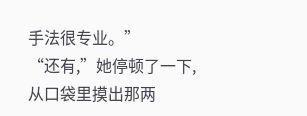手法很专业。”
“还有,”她停顿了一下,从口袋里摸出那两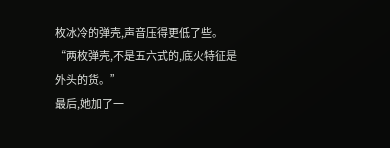枚冰冷的弹壳,声音压得更低了些。
“两枚弹壳,不是五六式的,底火特征是外头的货。”
最后,她加了一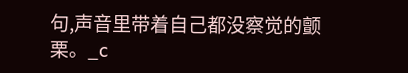句,声音里带着自己都没察觉的颤栗。_c